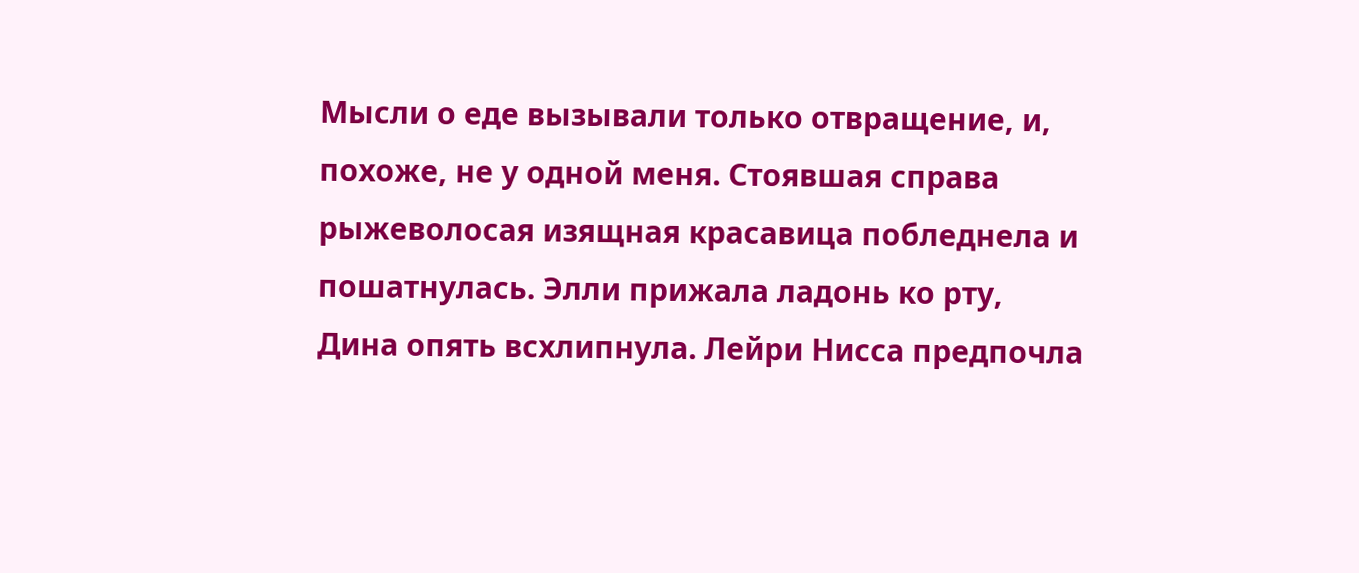Мысли о еде вызывали только отвращение, и, похоже, не у одной меня. Стоявшая справа рыжеволосая изящная красавица побледнела и пошатнулась. Элли прижала ладонь ко рту, Дина опять всхлипнула. Лейри Нисса предпочла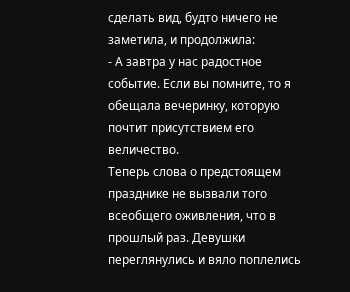сделать вид, будто ничего не заметила, и продолжила:
- А завтра у нас радостное событие. Если вы помните, то я обещала вечеринку, которую почтит присутствием его величество.
Теперь слова о предстоящем празднике не вызвали того всеобщего оживления, что в прошлый раз. Девушки переглянулись и вяло поплелись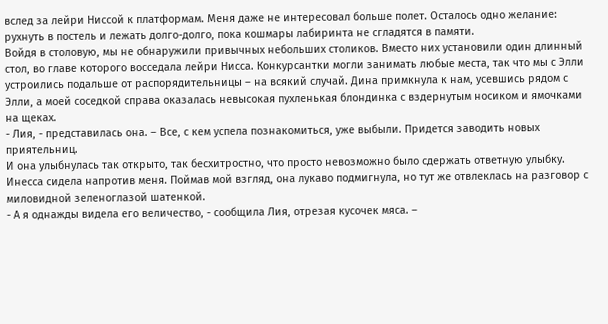вслед за лейри Ниссой к платформам. Меня даже не интересовал больше полет. Осталось одно желание: рухнуть в постель и лежать долго-долго, пока кошмары лабиринта не сгладятся в памяти.
Войдя в столовую, мы не обнаружили привычных небольших столиков. Вместо них установили один длинный стол, во главе которого восседала лейри Нисса. Конкурсантки могли занимать любые места, так что мы с Элли устроились подальше от распорядительницы – на всякий случай. Дина примкнула к нам, усевшись рядом с Элли, а моей соседкой справа оказалась невысокая пухленькая блондинка с вздернутым носиком и ямочками на щеках.
- Лия, - представилась она. – Все, с кем успела познакомиться, уже выбыли. Придется заводить новых приятельниц.
И она улыбнулась так открыто, так бесхитростно, что просто невозможно было сдержать ответную улыбку.
Инесса сидела напротив меня. Поймав мой взгляд, она лукаво подмигнула, но тут же отвлеклась на разговор с миловидной зеленоглазой шатенкой.
- А я однажды видела его величество, - сообщила Лия, отрезая кусочек мяса. –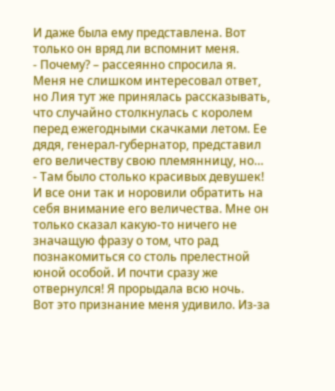И даже была ему представлена. Вот только он вряд ли вспомнит меня.
- Почему? – рассеянно спросила я.
Меня не слишком интересовал ответ, но Лия тут же принялась рассказывать, что случайно столкнулась с королем перед ежегодными скачками летом. Ее дядя, генерал-губернатор, представил его величеству свою племянницу, но…
- Там было столько красивых девушек! И все они так и норовили обратить на себя внимание его величества. Мне он только сказал какую-то ничего не значащую фразу о том, что рад познакомиться со столь прелестной юной особой. И почти сразу же отвернулся! Я прорыдала всю ночь.
Вот это признание меня удивило. Из-за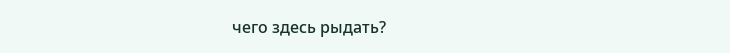чего здесь рыдать?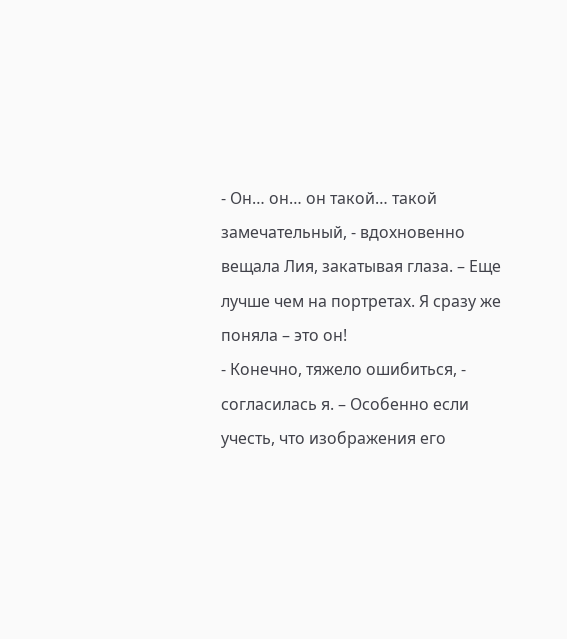- Он… он… он такой… такой замечательный, - вдохновенно вещала Лия, закатывая глаза. – Еще лучше чем на портретах. Я сразу же поняла – это он!
- Конечно, тяжело ошибиться, - согласилась я. – Особенно если учесть, что изображения его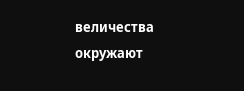величества окружают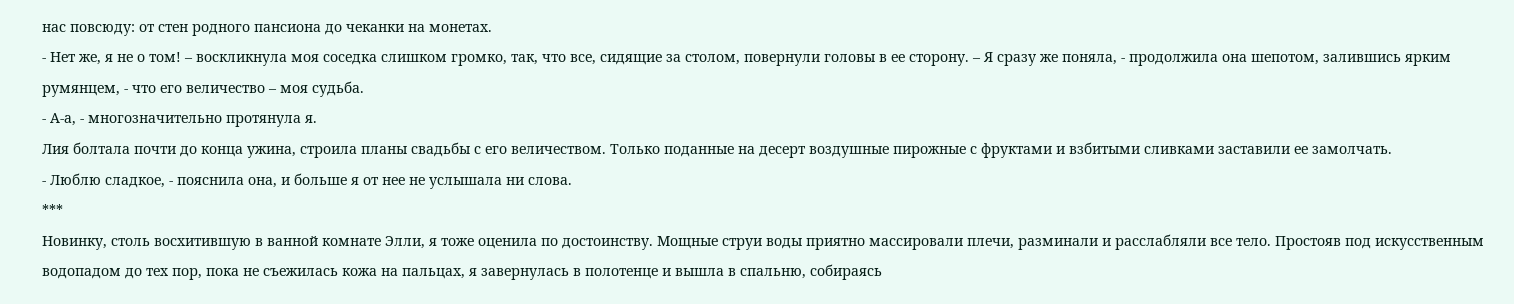нас повсюду: от стен родного пансиона до чеканки на монетах.
- Нет же, я не о том! – воскликнула моя соседка слишком громко, так, что все, сидящие за столом, повернули головы в ее сторону. – Я сразу же поняла, - продолжила она шепотом, залившись ярким румянцем, - что его величество – моя судьба.
- А-а, - многозначительно протянула я.
Лия болтала почти до конца ужина, строила планы свадьбы с его величеством. Только поданные на десерт воздушные пирожные с фруктами и взбитыми сливками заставили ее замолчать.
- Люблю сладкое, - пояснила она, и больше я от нее не услышала ни слова.
***
Новинку, столь восхитившую в ванной комнате Элли, я тоже оценила по достоинству. Мощные струи воды приятно массировали плечи, разминали и расслабляли все тело. Простояв под искусственным водопадом до тех пор, пока не съежилась кожа на пальцах, я завернулась в полотенце и вышла в спальню, собираясь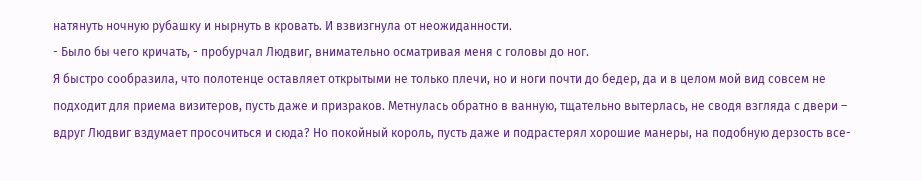натянуть ночную рубашку и нырнуть в кровать. И взвизгнула от неожиданности.
- Было бы чего кричать, - пробурчал Людвиг, внимательно осматривая меня с головы до ног.
Я быстро сообразила, что полотенце оставляет открытыми не только плечи, но и ноги почти до бедер, да и в целом мой вид совсем не подходит для приема визитеров, пусть даже и призраков. Метнулась обратно в ванную, тщательно вытерлась, не сводя взгляда с двери – вдруг Людвиг вздумает просочиться и сюда? Но покойный король, пусть даже и подрастерял хорошие манеры, на подобную дерзость все-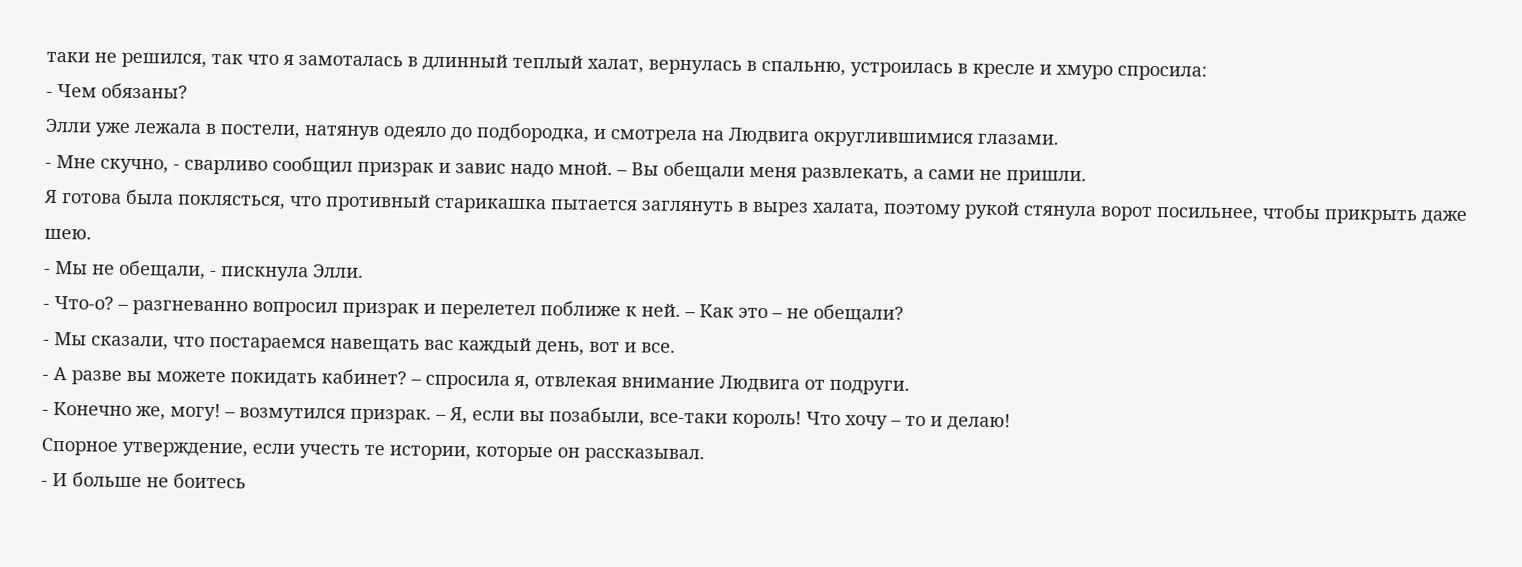таки не решился, так что я замоталась в длинный теплый халат, вернулась в спальню, устроилась в кресле и хмуро спросила:
- Чем обязаны?
Элли уже лежала в постели, натянув одеяло до подбородка, и смотрела на Людвига округлившимися глазами.
- Мне скучно, - сварливо сообщил призрак и завис надо мной. – Вы обещали меня развлекать, а сами не пришли.
Я готова была поклясться, что противный старикашка пытается заглянуть в вырез халата, поэтому рукой стянула ворот посильнее, чтобы прикрыть даже шею.
- Мы не обещали, - пискнула Элли.
- Что-о? – разгневанно вопросил призрак и перелетел поближе к ней. – Как это – не обещали?
- Мы сказали, что постараемся навещать вас каждый день, вот и все.
- А разве вы можете покидать кабинет? – спросила я, отвлекая внимание Людвига от подруги.
- Конечно же, могу! – возмутился призрак. – Я, если вы позабыли, все-таки король! Что хочу – то и делаю!
Спорное утверждение, если учесть те истории, которые он рассказывал.
- И больше не боитесь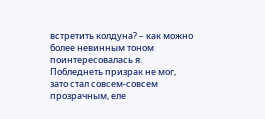встретить колдуна? – как можно более невинным тоном поинтересовалась я.
Побледнеть призрак не мог, зато стал совсем-совсем прозрачным, еле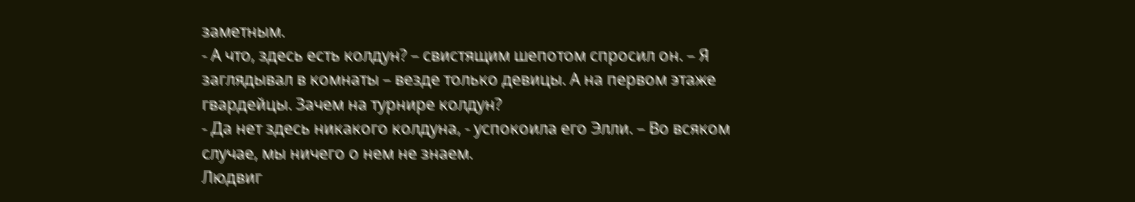заметным.
- А что, здесь есть колдун? – свистящим шепотом спросил он. – Я заглядывал в комнаты – везде только девицы. А на первом этаже гвардейцы. Зачем на турнире колдун?
- Да нет здесь никакого колдуна, - успокоила его Элли. – Во всяком случае, мы ничего о нем не знаем.
Людвиг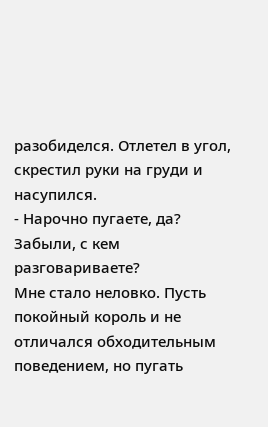разобиделся. Отлетел в угол, скрестил руки на груди и насупился.
- Нарочно пугаете, да? Забыли, с кем разговариваете?
Мне стало неловко. Пусть покойный король и не отличался обходительным поведением, но пугать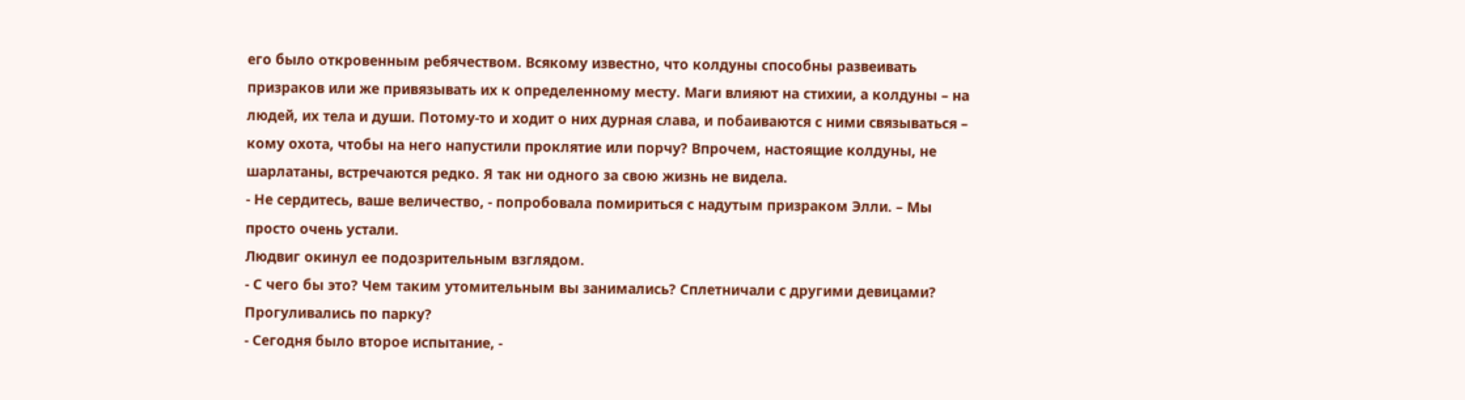его было откровенным ребячеством. Всякому известно, что колдуны способны развеивать призраков или же привязывать их к определенному месту. Маги влияют на стихии, а колдуны – на людей, их тела и души. Потому-то и ходит о них дурная слава, и побаиваются с ними связываться – кому охота, чтобы на него напустили проклятие или порчу? Впрочем, настоящие колдуны, не шарлатаны, встречаются редко. Я так ни одного за свою жизнь не видела.
- Не сердитесь, ваше величество, - попробовала помириться с надутым призраком Элли. – Мы просто очень устали.
Людвиг окинул ее подозрительным взглядом.
- С чего бы это? Чем таким утомительным вы занимались? Сплетничали с другими девицами? Прогуливались по парку?
- Сегодня было второе испытание, -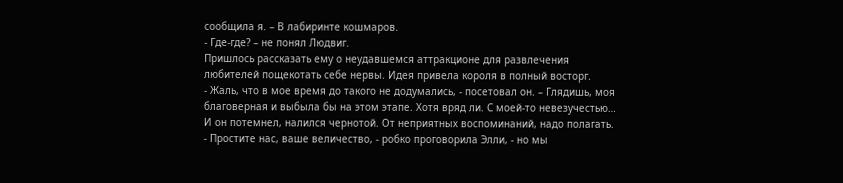сообщила я. – В лабиринте кошмаров.
- Где-где? – не понял Людвиг.
Пришлось рассказать ему о неудавшемся аттракционе для развлечения любителей пощекотать себе нервы. Идея привела короля в полный восторг.
- Жаль, что в мое время до такого не додумались, - посетовал он. – Глядишь, моя благоверная и выбыла бы на этом этапе. Хотя вряд ли. С моей-то невезучестью…
И он потемнел, налился чернотой. От неприятных воспоминаний, надо полагать.
- Простите нас, ваше величество, - робко проговорила Элли, - но мы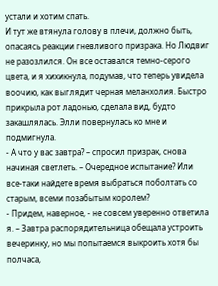устали и хотим спать.
И тут же втянула голову в плечи, должно быть, опасаясь реакции гневливого призрака. Но Людвиг не разозлился. Он все оставался темно-серого цвета, и я хихикнула, подумав, что теперь увидела воочию, как выглядит черная меланхолия. Быстро прикрыла рот ладонью, сделала вид, будто закашлялась. Элли повернулась ко мне и подмигнула.
- А что у вас завтра? – спросил призрак, снова начиная светлеть. – Очередное испытание? Или все-таки найдете время выбраться поболтать со старым, всеми позабытым королем?
- Придем, наверное, - не совсем уверенно ответила я. – Завтра распорядительница обещала устроить вечеринку, но мы попытаемся выкроить хотя бы полчаса,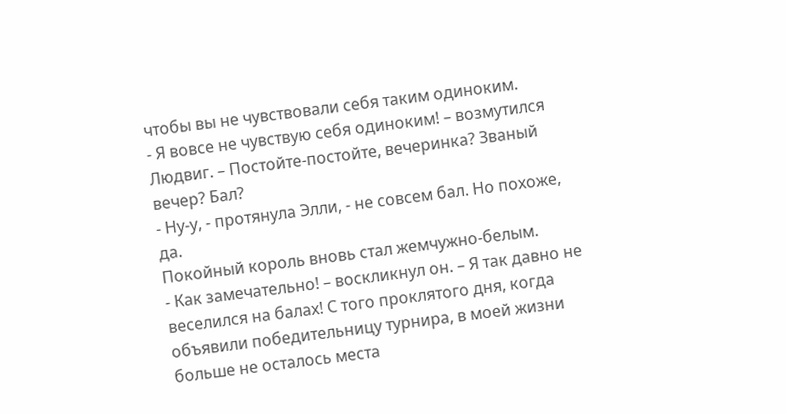чтобы вы не чувствовали себя таким одиноким.
- Я вовсе не чувствую себя одиноким! – возмутился Людвиг. – Постойте-постойте, вечеринка? Званый вечер? Бал?
- Ну-у, - протянула Элли, - не совсем бал. Но похоже, да.
Покойный король вновь стал жемчужно-белым.
- Как замечательно! – воскликнул он. – Я так давно не веселился на балах! С того проклятого дня, когда объявили победительницу турнира, в моей жизни больше не осталось места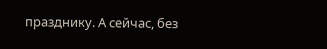празднику. А сейчас, без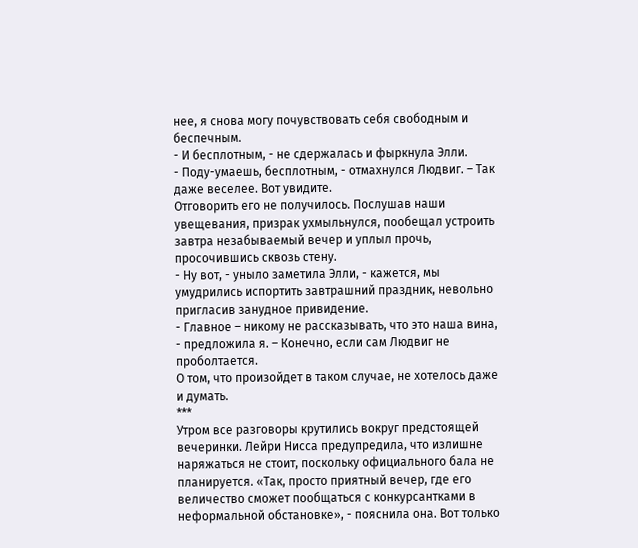нее, я снова могу почувствовать себя свободным и беспечным.
- И бесплотным, - не сдержалась и фыркнула Элли.
- Поду-умаешь, бесплотным, - отмахнулся Людвиг. – Так даже веселее. Вот увидите.
Отговорить его не получилось. Послушав наши увещевания, призрак ухмыльнулся, пообещал устроить завтра незабываемый вечер и уплыл прочь, просочившись сквозь стену.
- Ну вот, - уныло заметила Элли, - кажется, мы умудрились испортить завтрашний праздник, невольно пригласив занудное привидение.
- Главное – никому не рассказывать, что это наша вина, - предложила я. – Конечно, если сам Людвиг не проболтается.
О том, что произойдет в таком случае, не хотелось даже и думать.
***
Утром все разговоры крутились вокруг предстоящей вечеринки. Лейри Нисса предупредила, что излишне наряжаться не стоит, поскольку официального бала не планируется. «Так, просто приятный вечер, где его величество сможет пообщаться с конкурсантками в неформальной обстановке», - пояснила она. Вот только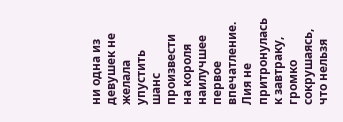ни одна из девушек не желала упустить шанс произвести на короля наилучшее первое впечатление. Лия не притронулась к завтраку, громко сокрушаясь, что нельзя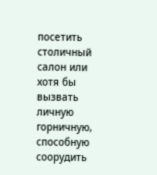посетить столичный салон или хотя бы вызвать личную горничную, способную соорудить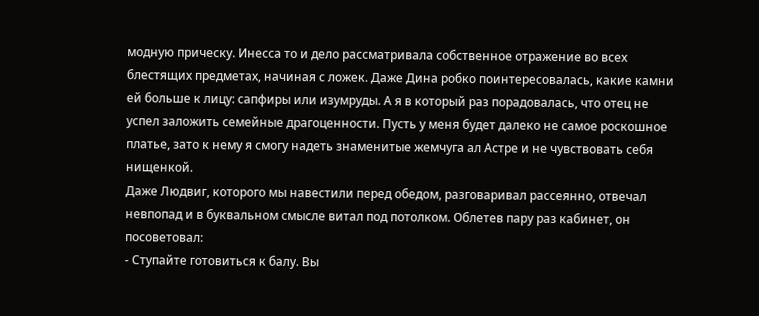модную прическу. Инесса то и дело рассматривала собственное отражение во всех блестящих предметах, начиная с ложек. Даже Дина робко поинтересовалась, какие камни ей больше к лицу: сапфиры или изумруды. А я в который раз порадовалась, что отец не успел заложить семейные драгоценности. Пусть у меня будет далеко не самое роскошное платье, зато к нему я смогу надеть знаменитые жемчуга ал Астре и не чувствовать себя нищенкой.
Даже Людвиг, которого мы навестили перед обедом, разговаривал рассеянно, отвечал невпопад и в буквальном смысле витал под потолком. Облетев пару раз кабинет, он посоветовал:
- Ступайте готовиться к балу. Вы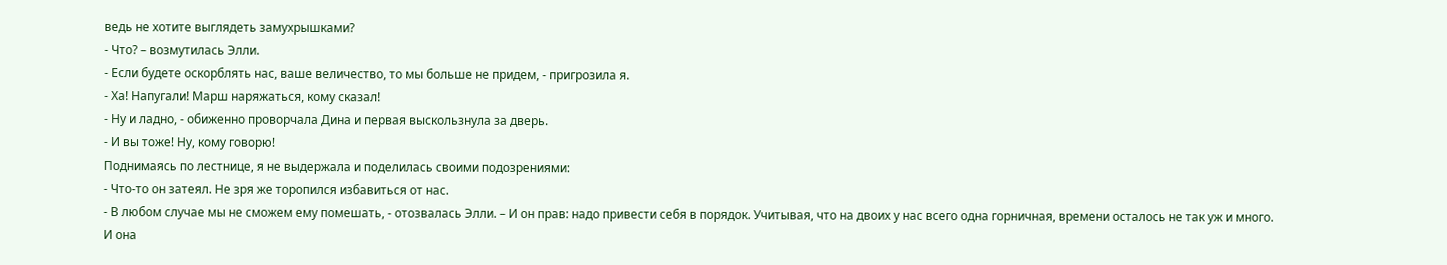ведь не хотите выглядеть замухрышками?
- Что? – возмутилась Элли.
- Если будете оскорблять нас, ваше величество, то мы больше не придем, - пригрозила я.
- Ха! Напугали! Марш наряжаться, кому сказал!
- Ну и ладно, - обиженно проворчала Дина и первая выскользнула за дверь.
- И вы тоже! Ну, кому говорю!
Поднимаясь по лестнице, я не выдержала и поделилась своими подозрениями:
- Что-то он затеял. Не зря же торопился избавиться от нас.
- В любом случае мы не сможем ему помешать, - отозвалась Элли. – И он прав: надо привести себя в порядок. Учитывая, что на двоих у нас всего одна горничная, времени осталось не так уж и много.
И она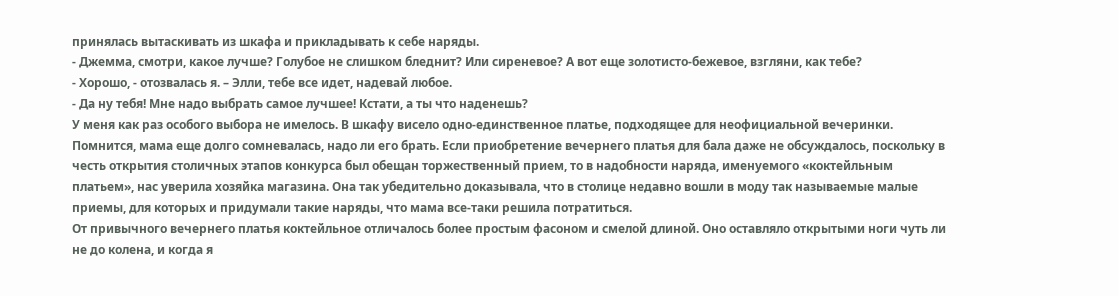принялась вытаскивать из шкафа и прикладывать к себе наряды.
- Джемма, смотри, какое лучше? Голубое не слишком бледнит? Или сиреневое? А вот еще золотисто-бежевое, взгляни, как тебе?
- Хорошо, - отозвалась я. – Элли, тебе все идет, надевай любое.
- Да ну тебя! Мне надо выбрать самое лучшее! Кстати, а ты что наденешь?
У меня как раз особого выбора не имелось. В шкафу висело одно-единственное платье, подходящее для неофициальной вечеринки. Помнится, мама еще долго сомневалась, надо ли его брать. Если приобретение вечернего платья для бала даже не обсуждалось, поскольку в честь открытия столичных этапов конкурса был обещан торжественный прием, то в надобности наряда, именуемого «коктейльным платьем», нас уверила хозяйка магазина. Она так убедительно доказывала, что в столице недавно вошли в моду так называемые малые приемы, для которых и придумали такие наряды, что мама все-таки решила потратиться.
От привычного вечернего платья коктейльное отличалось более простым фасоном и смелой длиной. Оно оставляло открытыми ноги чуть ли не до колена, и когда я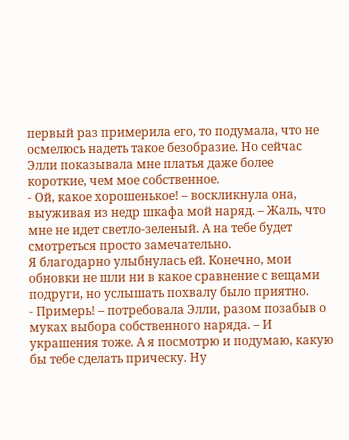первый раз примерила его, то подумала, что не осмелюсь надеть такое безобразие. Но сейчас Элли показывала мне платья даже более короткие, чем мое собственное.
- Ой, какое хорошенькое! – воскликнула она, выуживая из недр шкафа мой наряд. – Жаль, что мне не идет светло-зеленый. А на тебе будет смотреться просто замечательно.
Я благодарно улыбнулась ей. Конечно, мои обновки не шли ни в какое сравнение с вещами подруги, но услышать похвалу было приятно.
- Примерь! – потребовала Элли, разом позабыв о муках выбора собственного наряда. – И украшения тоже. А я посмотрю и подумаю, какую бы тебе сделать прическу. Ну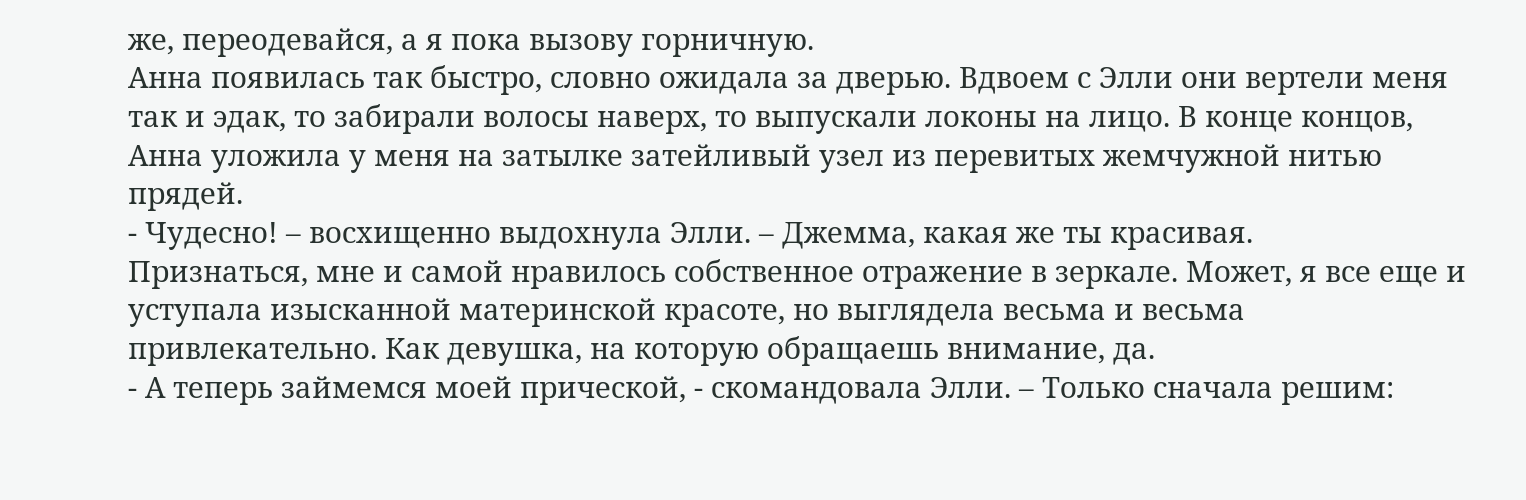же, переодевайся, а я пока вызову горничную.
Анна появилась так быстро, словно ожидала за дверью. Вдвоем с Элли они вертели меня так и эдак, то забирали волосы наверх, то выпускали локоны на лицо. В конце концов, Анна уложила у меня на затылке затейливый узел из перевитых жемчужной нитью прядей.
- Чудесно! – восхищенно выдохнула Элли. – Джемма, какая же ты красивая.
Признаться, мне и самой нравилось собственное отражение в зеркале. Может, я все еще и уступала изысканной материнской красоте, но выглядела весьма и весьма привлекательно. Как девушка, на которую обращаешь внимание, да.
- А теперь займемся моей прической, - скомандовала Элли. – Только сначала решим: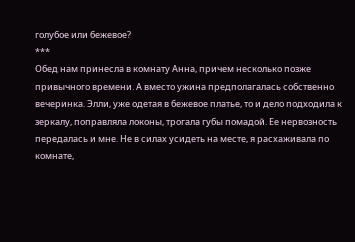голубое или бежевое?
***
Обед нам принесла в комнату Анна, причем несколько позже привычного времени. А вместо ужина предполагалась собственно вечеринка. Элли, уже одетая в бежевое платье, то и дело подходила к зеркалу, поправляла локоны, трогала губы помадой. Ее нервозность передалась и мне. Не в силах усидеть на месте, я расхаживала по комнате,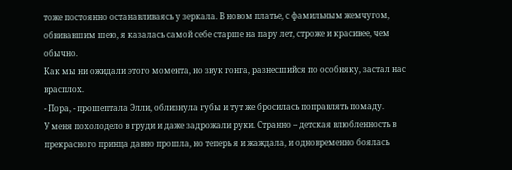тоже постоянно останавливаясь у зеркала. В новом платье, с фамильным жемчугом, обвивавшим шею, я казалась самой себе старше на пару лет, строже и красивее, чем обычно.
Как мы ни ожидали этого момента, но звук гонга, разнесшийся по особняку, застал нас врасплох.
- Пора, - прошептала Элли, облизнула губы и тут же бросилась поправлять помаду.
У меня похолодело в груди и даже задрожали руки. Странно – детская влюбленность в прекрасного принца давно прошла, но теперь я и жаждала, и одновременно боялась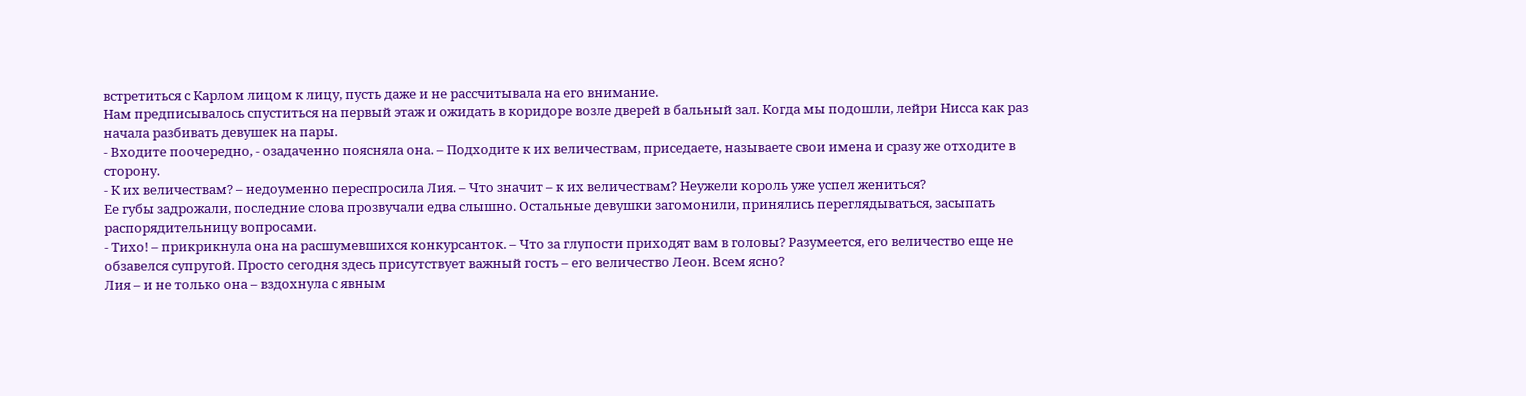встретиться с Карлом лицом к лицу, пусть даже и не рассчитывала на его внимание.
Нам предписывалось спуститься на первый этаж и ожидать в коридоре возле дверей в бальный зал. Когда мы подошли, лейри Нисса как раз начала разбивать девушек на пары.
- Входите поочередно, - озадаченно поясняла она. – Подходите к их величествам, приседаете, называете свои имена и сразу же отходите в сторону.
- К их величествам? – недоуменно переспросила Лия. – Что значит – к их величествам? Неужели король уже успел жениться?
Ее губы задрожали, последние слова прозвучали едва слышно. Остальные девушки загомонили, принялись переглядываться, засыпать распорядительницу вопросами.
- Тихо! – прикрикнула она на расшумевшихся конкурсанток. – Что за глупости приходят вам в головы? Разумеется, его величество еще не обзавелся супругой. Просто сегодня здесь присутствует важный гость – его величество Леон. Всем ясно?
Лия – и не только она – вздохнула с явным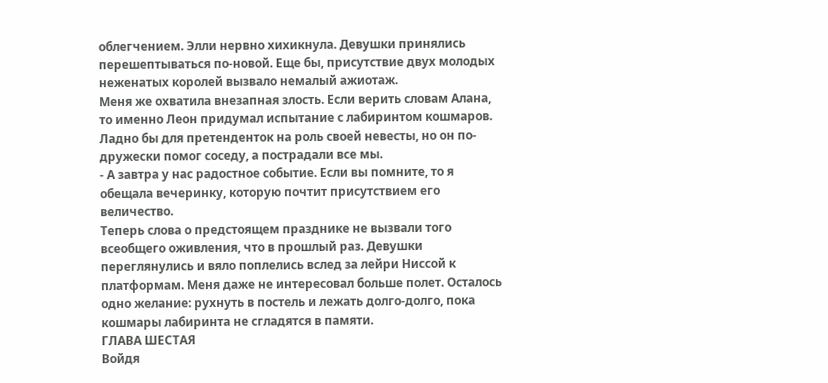облегчением. Элли нервно хихикнула. Девушки принялись перешептываться по-новой. Еще бы, присутствие двух молодых неженатых королей вызвало немалый ажиотаж.
Меня же охватила внезапная злость. Если верить словам Алана, то именно Леон придумал испытание с лабиринтом кошмаров. Ладно бы для претенденток на роль своей невесты, но он по-дружески помог соседу, а пострадали все мы.
- А завтра у нас радостное событие. Если вы помните, то я обещала вечеринку, которую почтит присутствием его величество.
Теперь слова о предстоящем празднике не вызвали того всеобщего оживления, что в прошлый раз. Девушки переглянулись и вяло поплелись вслед за лейри Ниссой к платформам. Меня даже не интересовал больше полет. Осталось одно желание: рухнуть в постель и лежать долго-долго, пока кошмары лабиринта не сгладятся в памяти.
ГЛАВА ШЕСТАЯ
Войдя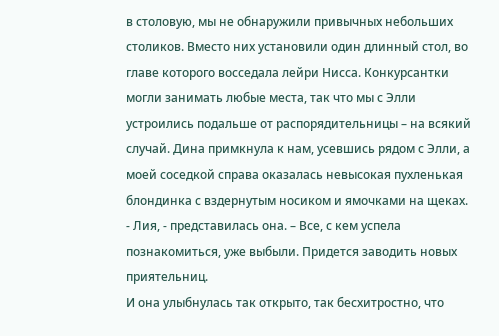в столовую, мы не обнаружили привычных небольших столиков. Вместо них установили один длинный стол, во главе которого восседала лейри Нисса. Конкурсантки могли занимать любые места, так что мы с Элли устроились подальше от распорядительницы – на всякий случай. Дина примкнула к нам, усевшись рядом с Элли, а моей соседкой справа оказалась невысокая пухленькая блондинка с вздернутым носиком и ямочками на щеках.
- Лия, - представилась она. – Все, с кем успела познакомиться, уже выбыли. Придется заводить новых приятельниц.
И она улыбнулась так открыто, так бесхитростно, что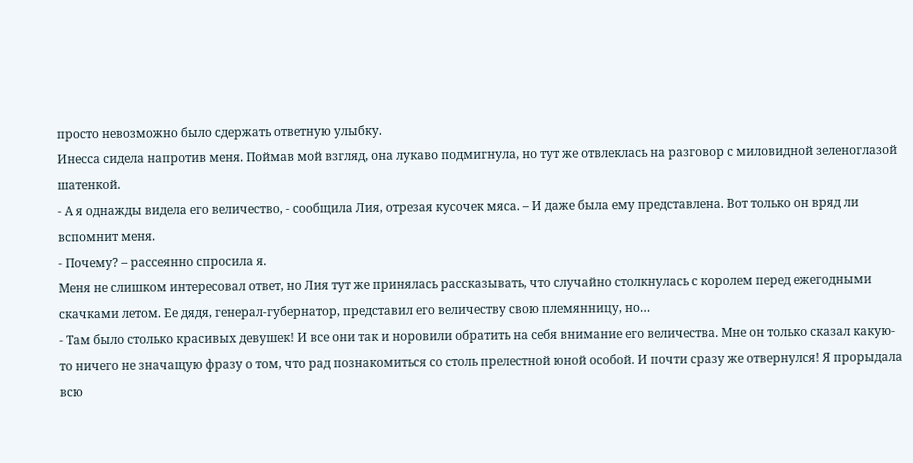просто невозможно было сдержать ответную улыбку.
Инесса сидела напротив меня. Поймав мой взгляд, она лукаво подмигнула, но тут же отвлеклась на разговор с миловидной зеленоглазой шатенкой.
- А я однажды видела его величество, - сообщила Лия, отрезая кусочек мяса. – И даже была ему представлена. Вот только он вряд ли вспомнит меня.
- Почему? – рассеянно спросила я.
Меня не слишком интересовал ответ, но Лия тут же принялась рассказывать, что случайно столкнулась с королем перед ежегодными скачками летом. Ее дядя, генерал-губернатор, представил его величеству свою племянницу, но…
- Там было столько красивых девушек! И все они так и норовили обратить на себя внимание его величества. Мне он только сказал какую-то ничего не значащую фразу о том, что рад познакомиться со столь прелестной юной особой. И почти сразу же отвернулся! Я прорыдала всю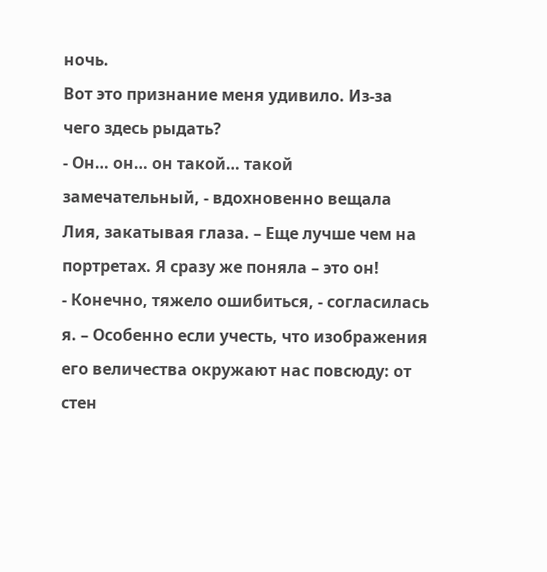ночь.
Вот это признание меня удивило. Из-за чего здесь рыдать?
- Он… он… он такой… такой замечательный, - вдохновенно вещала Лия, закатывая глаза. – Еще лучше чем на портретах. Я сразу же поняла – это он!
- Конечно, тяжело ошибиться, - согласилась я. – Особенно если учесть, что изображения его величества окружают нас повсюду: от стен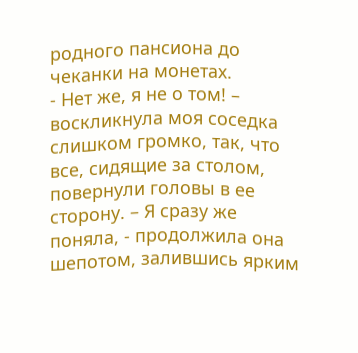родного пансиона до чеканки на монетах.
- Нет же, я не о том! – воскликнула моя соседка слишком громко, так, что все, сидящие за столом, повернули головы в ее сторону. – Я сразу же поняла, - продолжила она шепотом, залившись ярким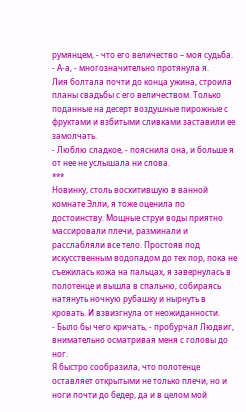румянцем, - что его величество – моя судьба.
- А-а, - многозначительно протянула я.
Лия болтала почти до конца ужина, строила планы свадьбы с его величеством. Только поданные на десерт воздушные пирожные с фруктами и взбитыми сливками заставили ее замолчать.
- Люблю сладкое, - пояснила она, и больше я от нее не услышала ни слова.
***
Новинку, столь восхитившую в ванной комнате Элли, я тоже оценила по достоинству. Мощные струи воды приятно массировали плечи, разминали и расслабляли все тело. Простояв под искусственным водопадом до тех пор, пока не съежилась кожа на пальцах, я завернулась в полотенце и вышла в спальню, собираясь натянуть ночную рубашку и нырнуть в кровать. И взвизгнула от неожиданности.
- Было бы чего кричать, - пробурчал Людвиг, внимательно осматривая меня с головы до ног.
Я быстро сообразила, что полотенце оставляет открытыми не только плечи, но и ноги почти до бедер, да и в целом мой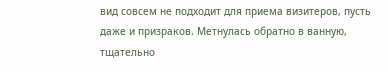вид совсем не подходит для приема визитеров, пусть даже и призраков. Метнулась обратно в ванную, тщательно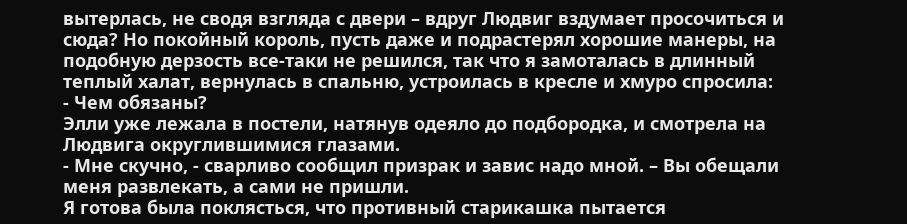вытерлась, не сводя взгляда с двери – вдруг Людвиг вздумает просочиться и сюда? Но покойный король, пусть даже и подрастерял хорошие манеры, на подобную дерзость все-таки не решился, так что я замоталась в длинный теплый халат, вернулась в спальню, устроилась в кресле и хмуро спросила:
- Чем обязаны?
Элли уже лежала в постели, натянув одеяло до подбородка, и смотрела на Людвига округлившимися глазами.
- Мне скучно, - сварливо сообщил призрак и завис надо мной. – Вы обещали меня развлекать, а сами не пришли.
Я готова была поклясться, что противный старикашка пытается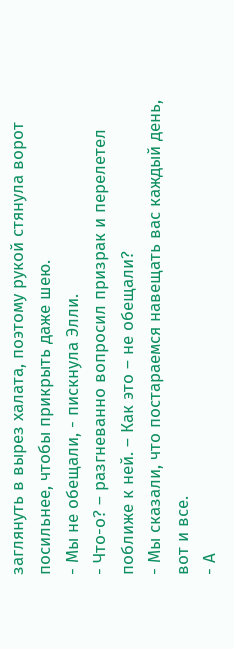заглянуть в вырез халата, поэтому рукой стянула ворот посильнее, чтобы прикрыть даже шею.
- Мы не обещали, - пискнула Элли.
- Что-о? – разгневанно вопросил призрак и перелетел поближе к ней. – Как это – не обещали?
- Мы сказали, что постараемся навещать вас каждый день, вот и все.
- А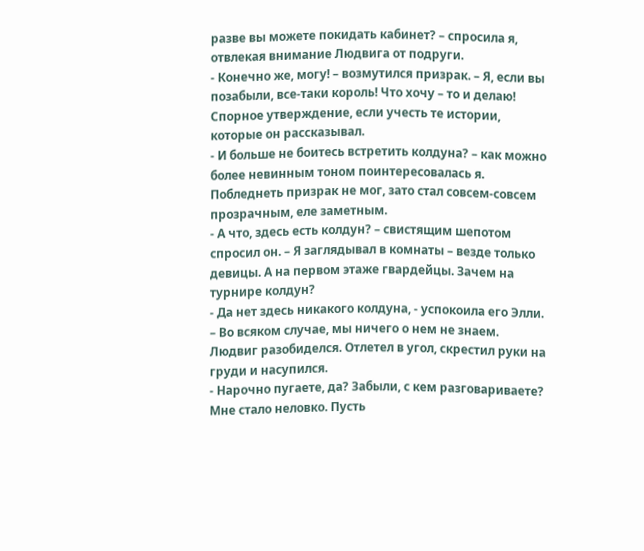разве вы можете покидать кабинет? – спросила я, отвлекая внимание Людвига от подруги.
- Конечно же, могу! – возмутился призрак. – Я, если вы позабыли, все-таки король! Что хочу – то и делаю!
Спорное утверждение, если учесть те истории, которые он рассказывал.
- И больше не боитесь встретить колдуна? – как можно более невинным тоном поинтересовалась я.
Побледнеть призрак не мог, зато стал совсем-совсем прозрачным, еле заметным.
- А что, здесь есть колдун? – свистящим шепотом спросил он. – Я заглядывал в комнаты – везде только девицы. А на первом этаже гвардейцы. Зачем на турнире колдун?
- Да нет здесь никакого колдуна, - успокоила его Элли. – Во всяком случае, мы ничего о нем не знаем.
Людвиг разобиделся. Отлетел в угол, скрестил руки на груди и насупился.
- Нарочно пугаете, да? Забыли, с кем разговариваете?
Мне стало неловко. Пусть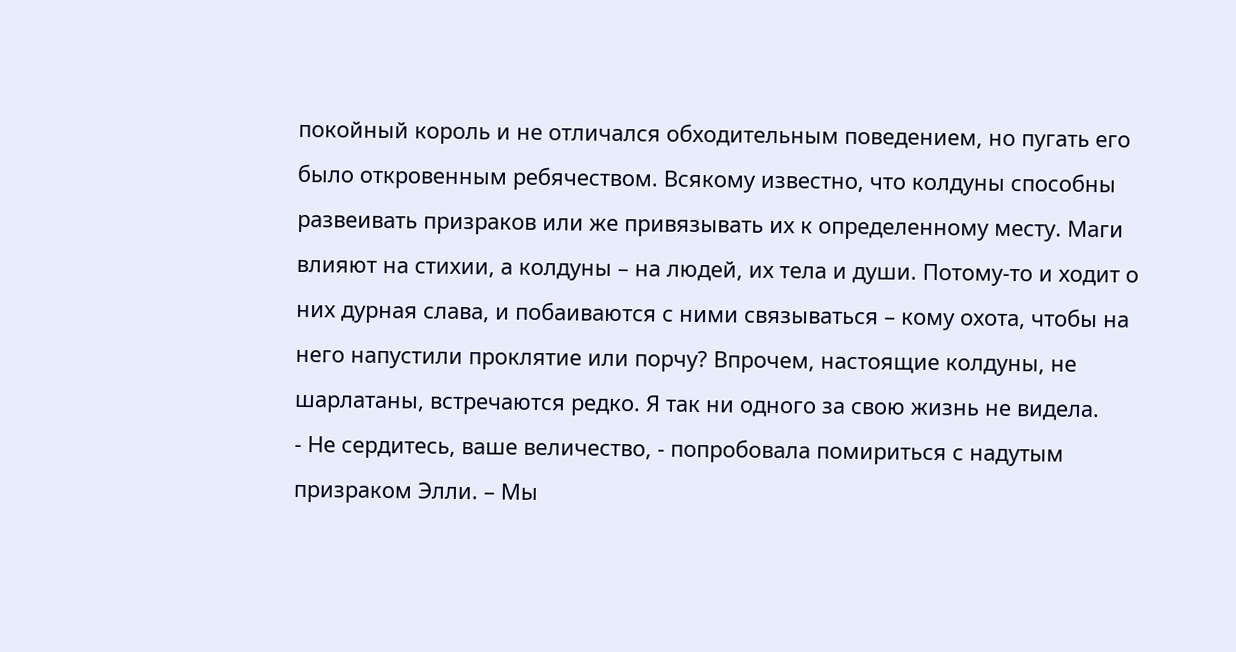покойный король и не отличался обходительным поведением, но пугать его было откровенным ребячеством. Всякому известно, что колдуны способны развеивать призраков или же привязывать их к определенному месту. Маги влияют на стихии, а колдуны – на людей, их тела и души. Потому-то и ходит о них дурная слава, и побаиваются с ними связываться – кому охота, чтобы на него напустили проклятие или порчу? Впрочем, настоящие колдуны, не шарлатаны, встречаются редко. Я так ни одного за свою жизнь не видела.
- Не сердитесь, ваше величество, - попробовала помириться с надутым призраком Элли. – Мы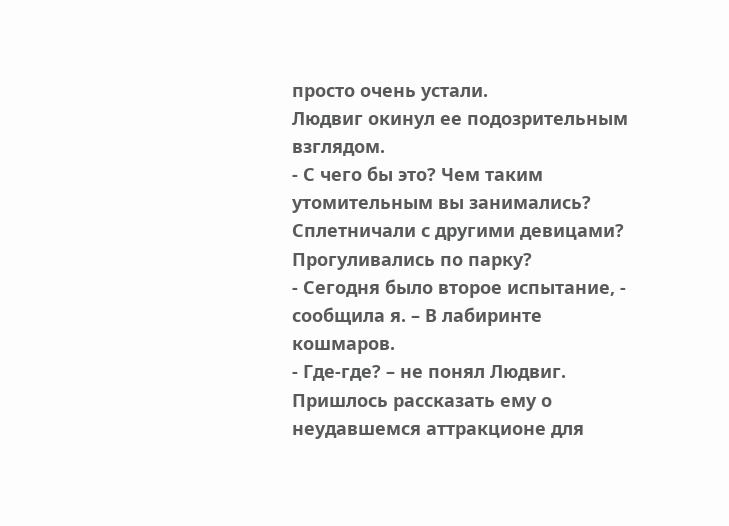просто очень устали.
Людвиг окинул ее подозрительным взглядом.
- С чего бы это? Чем таким утомительным вы занимались? Сплетничали с другими девицами? Прогуливались по парку?
- Сегодня было второе испытание, - сообщила я. – В лабиринте кошмаров.
- Где-где? – не понял Людвиг.
Пришлось рассказать ему о неудавшемся аттракционе для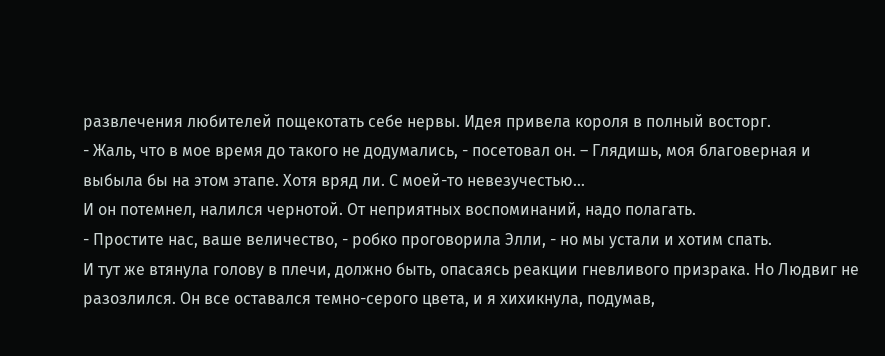развлечения любителей пощекотать себе нервы. Идея привела короля в полный восторг.
- Жаль, что в мое время до такого не додумались, - посетовал он. – Глядишь, моя благоверная и выбыла бы на этом этапе. Хотя вряд ли. С моей-то невезучестью…
И он потемнел, налился чернотой. От неприятных воспоминаний, надо полагать.
- Простите нас, ваше величество, - робко проговорила Элли, - но мы устали и хотим спать.
И тут же втянула голову в плечи, должно быть, опасаясь реакции гневливого призрака. Но Людвиг не разозлился. Он все оставался темно-серого цвета, и я хихикнула, подумав,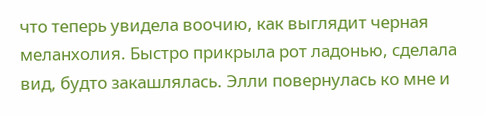что теперь увидела воочию, как выглядит черная меланхолия. Быстро прикрыла рот ладонью, сделала вид, будто закашлялась. Элли повернулась ко мне и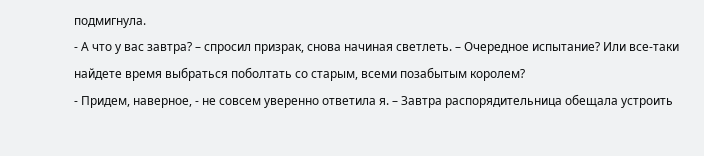подмигнула.
- А что у вас завтра? – спросил призрак, снова начиная светлеть. – Очередное испытание? Или все-таки найдете время выбраться поболтать со старым, всеми позабытым королем?
- Придем, наверное, - не совсем уверенно ответила я. – Завтра распорядительница обещала устроить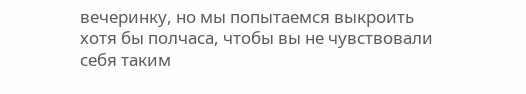вечеринку, но мы попытаемся выкроить хотя бы полчаса, чтобы вы не чувствовали себя таким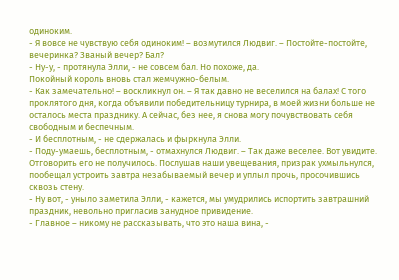одиноким.
- Я вовсе не чувствую себя одиноким! – возмутился Людвиг. – Постойте-постойте, вечеринка? Званый вечер? Бал?
- Ну-у, - протянула Элли, - не совсем бал. Но похоже, да.
Покойный король вновь стал жемчужно-белым.
- Как замечательно! – воскликнул он. – Я так давно не веселился на балах! С того проклятого дня, когда объявили победительницу турнира, в моей жизни больше не осталось места празднику. А сейчас, без нее, я снова могу почувствовать себя свободным и беспечным.
- И бесплотным, - не сдержалась и фыркнула Элли.
- Поду-умаешь, бесплотным, - отмахнулся Людвиг. – Так даже веселее. Вот увидите.
Отговорить его не получилось. Послушав наши увещевания, призрак ухмыльнулся, пообещал устроить завтра незабываемый вечер и уплыл прочь, просочившись сквозь стену.
- Ну вот, - уныло заметила Элли, - кажется, мы умудрились испортить завтрашний праздник, невольно пригласив занудное привидение.
- Главное – никому не рассказывать, что это наша вина, -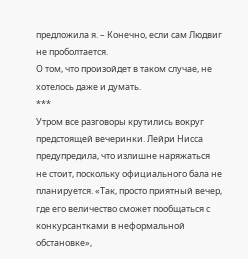предложила я. – Конечно, если сам Людвиг не проболтается.
О том, что произойдет в таком случае, не хотелось даже и думать.
***
Утром все разговоры крутились вокруг предстоящей вечеринки. Лейри Нисса предупредила, что излишне наряжаться не стоит, поскольку официального бала не планируется. «Так, просто приятный вечер, где его величество сможет пообщаться с конкурсантками в неформальной обстановке»,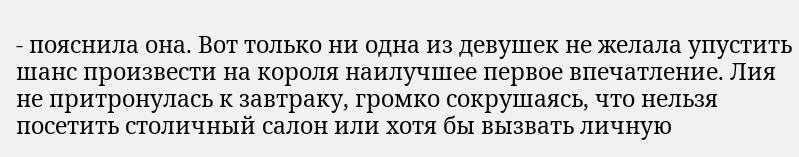- пояснила она. Вот только ни одна из девушек не желала упустить шанс произвести на короля наилучшее первое впечатление. Лия не притронулась к завтраку, громко сокрушаясь, что нельзя посетить столичный салон или хотя бы вызвать личную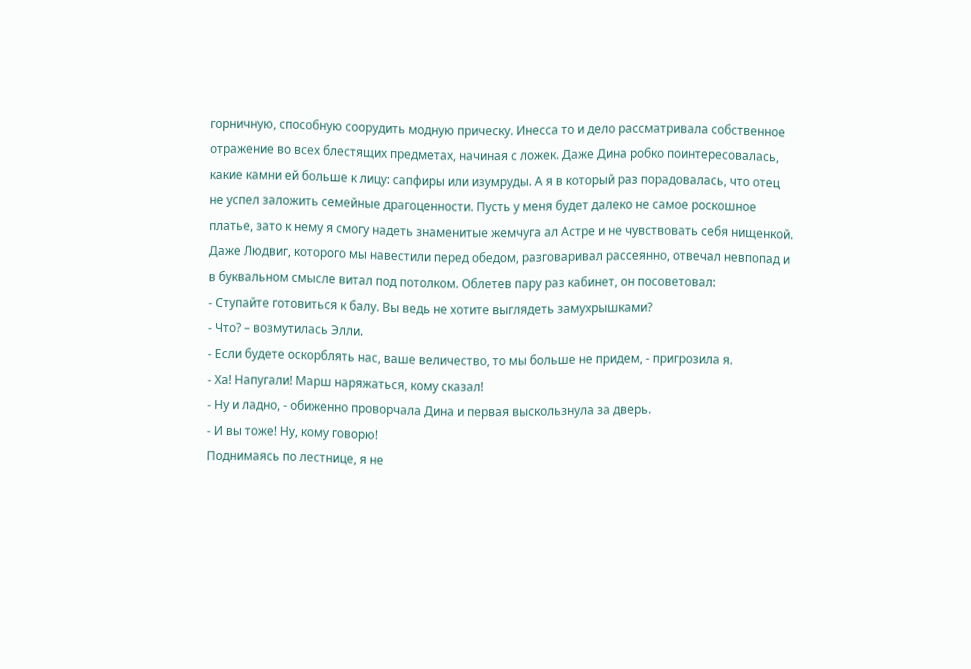горничную, способную соорудить модную прическу. Инесса то и дело рассматривала собственное отражение во всех блестящих предметах, начиная с ложек. Даже Дина робко поинтересовалась, какие камни ей больше к лицу: сапфиры или изумруды. А я в который раз порадовалась, что отец не успел заложить семейные драгоценности. Пусть у меня будет далеко не самое роскошное платье, зато к нему я смогу надеть знаменитые жемчуга ал Астре и не чувствовать себя нищенкой.
Даже Людвиг, которого мы навестили перед обедом, разговаривал рассеянно, отвечал невпопад и в буквальном смысле витал под потолком. Облетев пару раз кабинет, он посоветовал:
- Ступайте готовиться к балу. Вы ведь не хотите выглядеть замухрышками?
- Что? – возмутилась Элли.
- Если будете оскорблять нас, ваше величество, то мы больше не придем, - пригрозила я.
- Ха! Напугали! Марш наряжаться, кому сказал!
- Ну и ладно, - обиженно проворчала Дина и первая выскользнула за дверь.
- И вы тоже! Ну, кому говорю!
Поднимаясь по лестнице, я не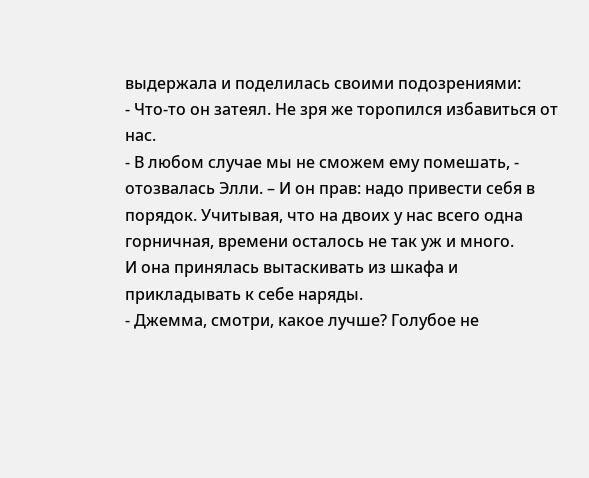выдержала и поделилась своими подозрениями:
- Что-то он затеял. Не зря же торопился избавиться от нас.
- В любом случае мы не сможем ему помешать, - отозвалась Элли. – И он прав: надо привести себя в порядок. Учитывая, что на двоих у нас всего одна горничная, времени осталось не так уж и много.
И она принялась вытаскивать из шкафа и прикладывать к себе наряды.
- Джемма, смотри, какое лучше? Голубое не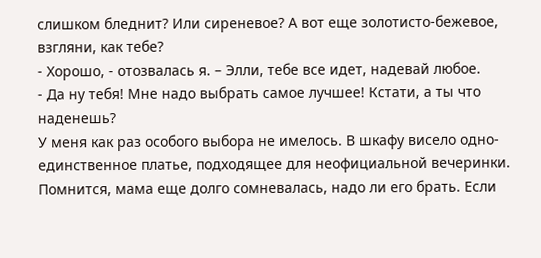слишком бледнит? Или сиреневое? А вот еще золотисто-бежевое, взгляни, как тебе?
- Хорошо, - отозвалась я. – Элли, тебе все идет, надевай любое.
- Да ну тебя! Мне надо выбрать самое лучшее! Кстати, а ты что наденешь?
У меня как раз особого выбора не имелось. В шкафу висело одно-единственное платье, подходящее для неофициальной вечеринки. Помнится, мама еще долго сомневалась, надо ли его брать. Если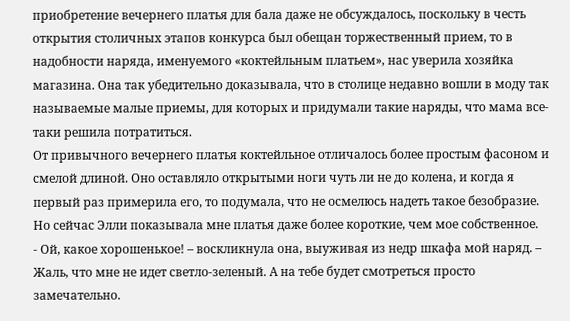приобретение вечернего платья для бала даже не обсуждалось, поскольку в честь открытия столичных этапов конкурса был обещан торжественный прием, то в надобности наряда, именуемого «коктейльным платьем», нас уверила хозяйка магазина. Она так убедительно доказывала, что в столице недавно вошли в моду так называемые малые приемы, для которых и придумали такие наряды, что мама все-таки решила потратиться.
От привычного вечернего платья коктейльное отличалось более простым фасоном и смелой длиной. Оно оставляло открытыми ноги чуть ли не до колена, и когда я первый раз примерила его, то подумала, что не осмелюсь надеть такое безобразие. Но сейчас Элли показывала мне платья даже более короткие, чем мое собственное.
- Ой, какое хорошенькое! – воскликнула она, выуживая из недр шкафа мой наряд. – Жаль, что мне не идет светло-зеленый. А на тебе будет смотреться просто замечательно.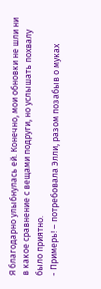Я благодарно улыбнулась ей. Конечно, мои обновки не шли ни в какое сравнение с вещами подруги, но услышать похвалу было приятно.
- Примерь! – потребовала Элли, разом позабыв о муках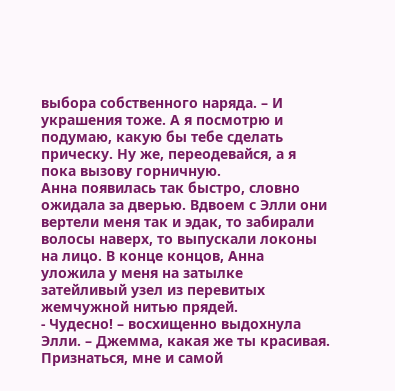выбора собственного наряда. – И украшения тоже. А я посмотрю и подумаю, какую бы тебе сделать прическу. Ну же, переодевайся, а я пока вызову горничную.
Анна появилась так быстро, словно ожидала за дверью. Вдвоем с Элли они вертели меня так и эдак, то забирали волосы наверх, то выпускали локоны на лицо. В конце концов, Анна уложила у меня на затылке затейливый узел из перевитых жемчужной нитью прядей.
- Чудесно! – восхищенно выдохнула Элли. – Джемма, какая же ты красивая.
Признаться, мне и самой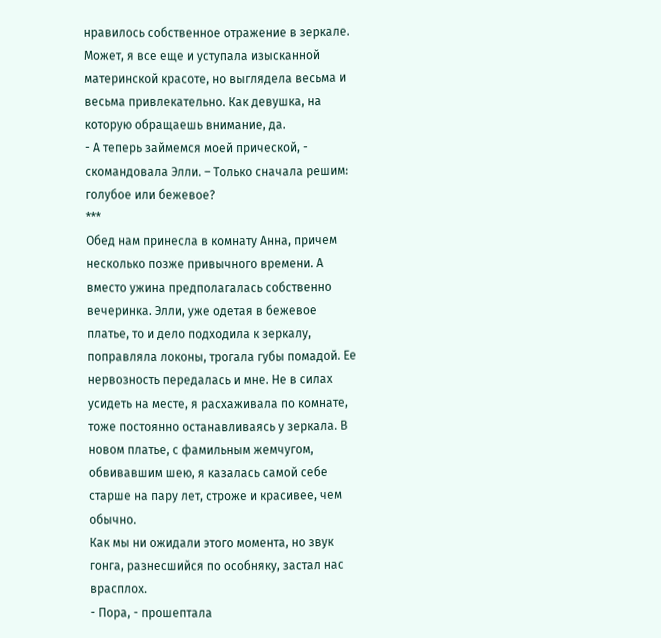нравилось собственное отражение в зеркале. Может, я все еще и уступала изысканной материнской красоте, но выглядела весьма и весьма привлекательно. Как девушка, на которую обращаешь внимание, да.
- А теперь займемся моей прической, - скомандовала Элли. – Только сначала решим: голубое или бежевое?
***
Обед нам принесла в комнату Анна, причем несколько позже привычного времени. А вместо ужина предполагалась собственно вечеринка. Элли, уже одетая в бежевое платье, то и дело подходила к зеркалу, поправляла локоны, трогала губы помадой. Ее нервозность передалась и мне. Не в силах усидеть на месте, я расхаживала по комнате, тоже постоянно останавливаясь у зеркала. В новом платье, с фамильным жемчугом, обвивавшим шею, я казалась самой себе старше на пару лет, строже и красивее, чем обычно.
Как мы ни ожидали этого момента, но звук гонга, разнесшийся по особняку, застал нас врасплох.
- Пора, - прошептала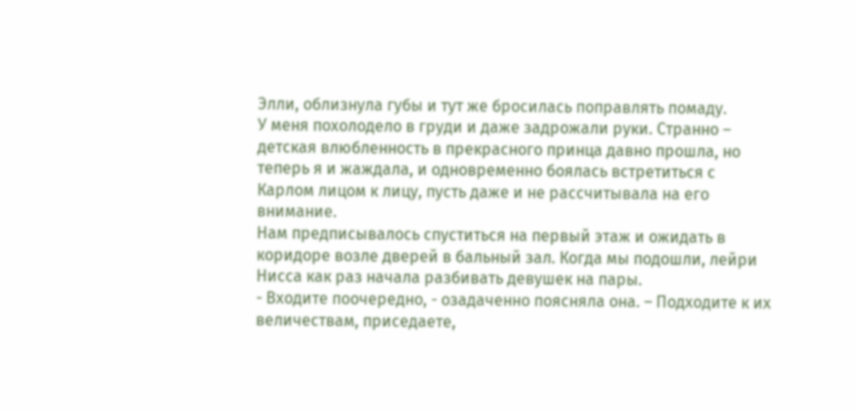Элли, облизнула губы и тут же бросилась поправлять помаду.
У меня похолодело в груди и даже задрожали руки. Странно – детская влюбленность в прекрасного принца давно прошла, но теперь я и жаждала, и одновременно боялась встретиться с Карлом лицом к лицу, пусть даже и не рассчитывала на его внимание.
Нам предписывалось спуститься на первый этаж и ожидать в коридоре возле дверей в бальный зал. Когда мы подошли, лейри Нисса как раз начала разбивать девушек на пары.
- Входите поочередно, - озадаченно поясняла она. – Подходите к их величествам, приседаете,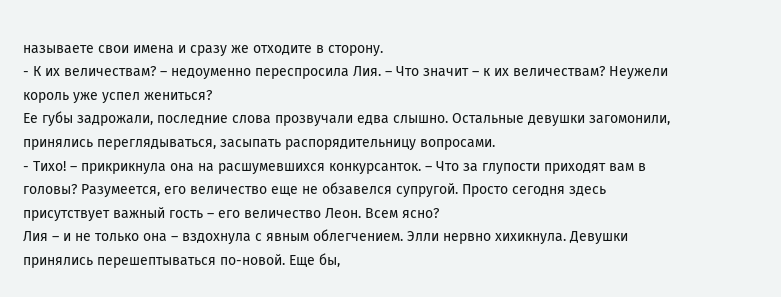называете свои имена и сразу же отходите в сторону.
- К их величествам? – недоуменно переспросила Лия. – Что значит – к их величествам? Неужели король уже успел жениться?
Ее губы задрожали, последние слова прозвучали едва слышно. Остальные девушки загомонили, принялись переглядываться, засыпать распорядительницу вопросами.
- Тихо! – прикрикнула она на расшумевшихся конкурсанток. – Что за глупости приходят вам в головы? Разумеется, его величество еще не обзавелся супругой. Просто сегодня здесь присутствует важный гость – его величество Леон. Всем ясно?
Лия – и не только она – вздохнула с явным облегчением. Элли нервно хихикнула. Девушки принялись перешептываться по-новой. Еще бы,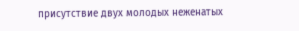присутствие двух молодых неженатых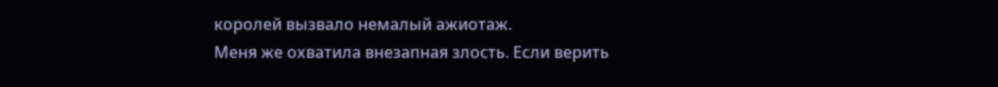королей вызвало немалый ажиотаж.
Меня же охватила внезапная злость. Если верить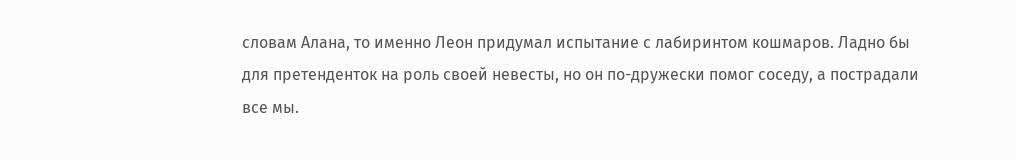словам Алана, то именно Леон придумал испытание с лабиринтом кошмаров. Ладно бы для претенденток на роль своей невесты, но он по-дружески помог соседу, а пострадали все мы.